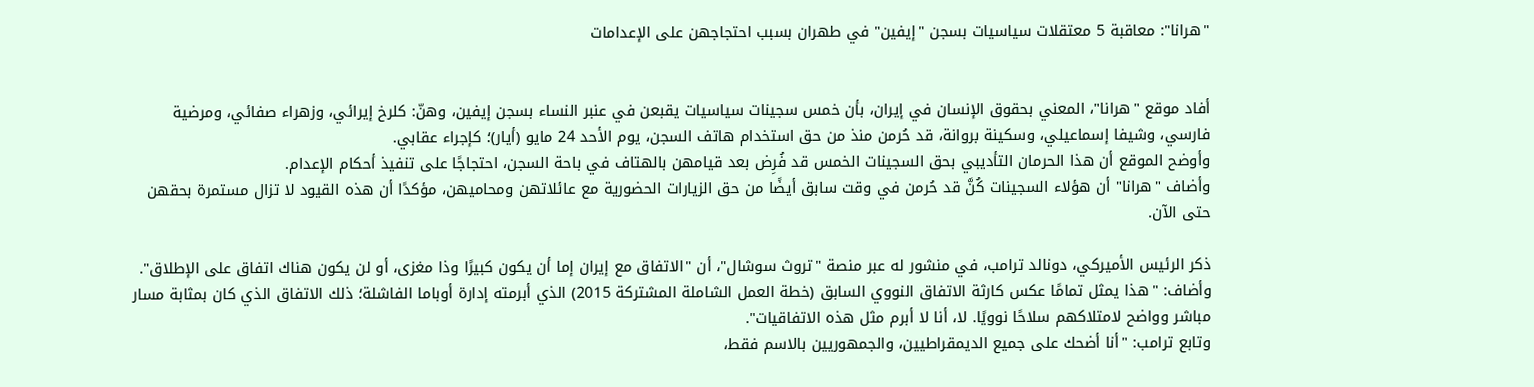"هرانا": معاقبة 5 معتقلات سياسيات بسجن "إيفين" في طهران بسبب احتجاجهن على الإعدامات


أفاد موقع "هرانا"، المعني بحقوق الإنسان في إيران، بأن خمس سجينات سياسيات يقبعن في عنبر النساء بسجن إيفين، وهنّ: كلرخ إيرائي، وزهراء صفائي، ومرضية فارسي، وشيفا إسماعيلي، وسكينة بروانة، قد حُرمن منذ من حق استخدام هاتف السجن، يوم الأحد 24 مايو (أيار)؛ كإجراء عقابي.
وأوضح الموقع أن هذا الحرمان التأديبي بحق السجينات الخمس قد فُرِض بعد قيامهن بالهتاف في باحة السجن، احتجاجًا على تنفيذ أحكام الإعدام.
وأضاف "هرانا" أن هؤلاء السجينات كُنَّ قد حُرمن في وقت سابق أيضًا من حق الزيارات الحضورية مع عائلاتهن ومحاميهن، مؤكدًا أن هذه القيود لا تزال مستمرة بحقهن حتى الآن.

ذكر الرئيس الأميركي، دونالد ترامب، في منشور له عبر منصة "تروث سوشال"، أن "الاتفاق مع إيران إما أن يكون كبيرًا وذا مغزى، أو لن يكون هناك اتفاق على الإطلاق".
وأضاف: "هذا يمثل تمامًا عكس كارثة الاتفاق النووي السابق (خطة العمل الشاملة المشتركة 2015) الذي أبرمته إدارة أوباما الفاشلة؛ ذلك الاتفاق الذي كان بمثابة مسار مباشر وواضح لامتلاكهم سلاحًا نوويًا. لا، أنا لا أبرم مثل هذه الاتفاقيات".
وتابع ترامب: "أنا أضحك على جميع الديمقراطيين، والجمهوريين بالاسم فقط،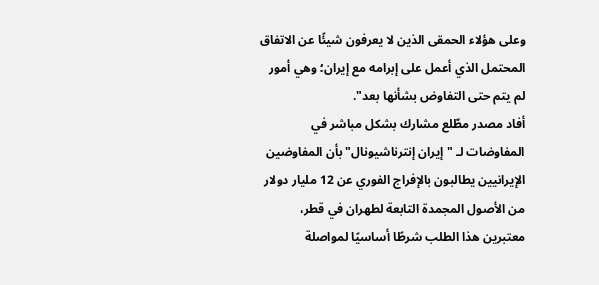وعلى هؤلاء الحمقى الذين لا يعرفون شيئًا عن الاتفاق المحتمل الذي أعمل على إبرامه مع إيران؛ وهي أمور لم يتم حتى التفاوض بشأنها بعد".
أفاد مصدر مطّلع مشارك بشكل مباشر في المفاوضات لـ "إيران إنترناشيونال" بأن المفاوضين الإيرانيين يطالبون بالإفراج الفوري عن 12 مليار دولار من الأصول المجمدة التابعة لطهران في قطر، معتبرين هذا الطلب شرطًا أساسيًا لمواصلة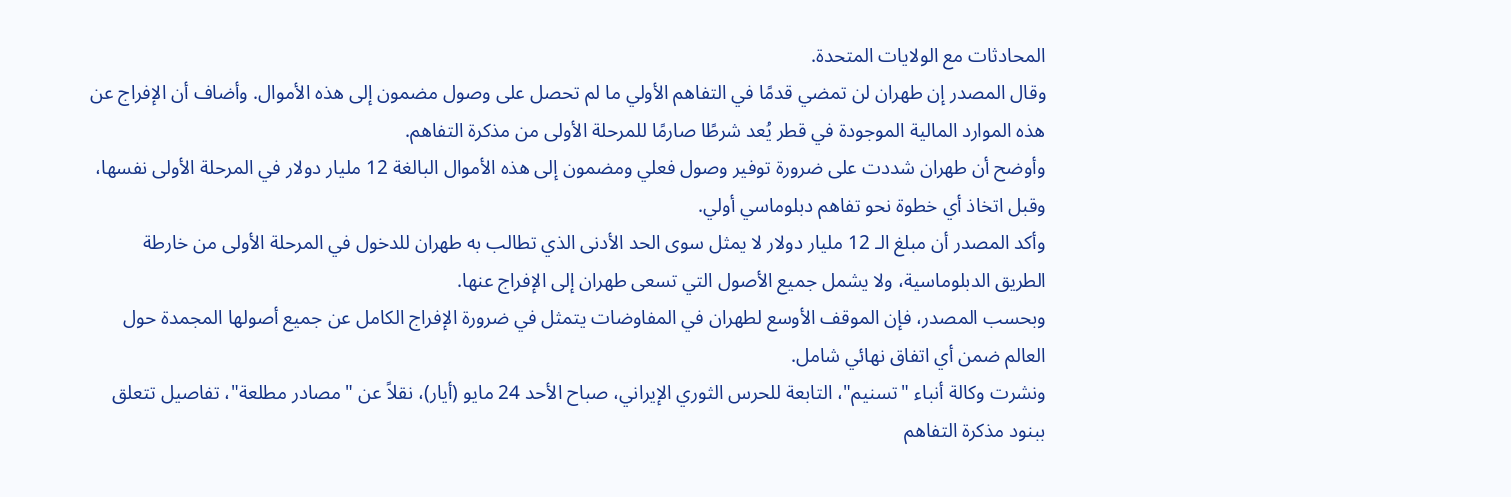المحادثات مع الولايات المتحدة.
وقال المصدر إن طهران لن تمضي قدمًا في التفاهم الأولي ما لم تحصل على وصول مضمون إلى هذه الأموال. وأضاف أن الإفراج عن هذه الموارد المالية الموجودة في قطر يُعد شرطًا صارمًا للمرحلة الأولى من مذكرة التفاهم.
وأوضح أن طهران شددت على ضرورة توفير وصول فعلي ومضمون إلى هذه الأموال البالغة 12 مليار دولار في المرحلة الأولى نفسها، وقبل اتخاذ أي خطوة نحو تفاهم دبلوماسي أولي.
وأكد المصدر أن مبلغ الـ 12 مليار دولار لا يمثل سوى الحد الأدنى الذي تطالب به طهران للدخول في المرحلة الأولى من خارطة الطريق الدبلوماسية، ولا يشمل جميع الأصول التي تسعى طهران إلى الإفراج عنها.
وبحسب المصدر، فإن الموقف الأوسع لطهران في المفاوضات يتمثل في ضرورة الإفراج الكامل عن جميع أصولها المجمدة حول العالم ضمن أي اتفاق نهائي شامل.
ونشرت وكالة أنباء "تسنيم"، التابعة للحرس الثوري الإيراني، صباح الأحد 24 مايو (أيار)، نقلاً عن "مصادر مطلعة"، تفاصيل تتعلق ببنود مذكرة التفاهم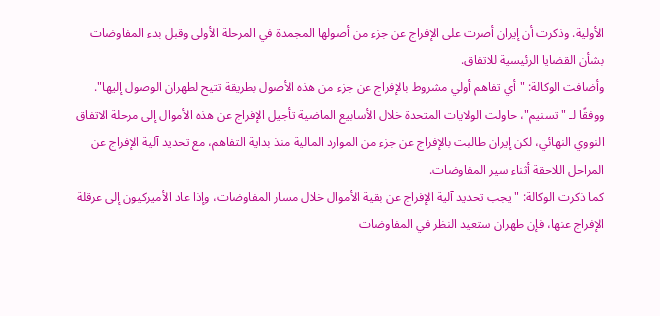الأولية. وذكرت أن إيران أصرت على الإفراج عن جزء من أصولها المجمدة في المرحلة الأولى وقبل بدء المفاوضات بشأن القضايا الرئيسية للاتفاق.
وأضافت الوكالة: "أي تفاهم أولي مشروط بالإفراج عن جزء من هذه الأصول بطريقة تتيح لطهران الوصول إليها".
ووفقًا لـ "تسنيم"، حاولت الولايات المتحدة خلال الأسابيع الماضية تأجيل الإفراج عن هذه الأموال إلى مرحلة الاتفاق النووي النهائي، لكن إيران طالبت بالإفراج عن جزء من الموارد المالية منذ بداية التفاهم، مع تحديد آلية الإفراج عن المراحل اللاحقة أثناء سير المفاوضات.
كما ذكرت الوكالة: "يجب تحديد آلية الإفراج عن بقية الأموال خلال مسار المفاوضات، وإذا عاد الأميركيون إلى عرقلة الإفراج عنها، فإن طهران ستعيد النظر في المفاوضات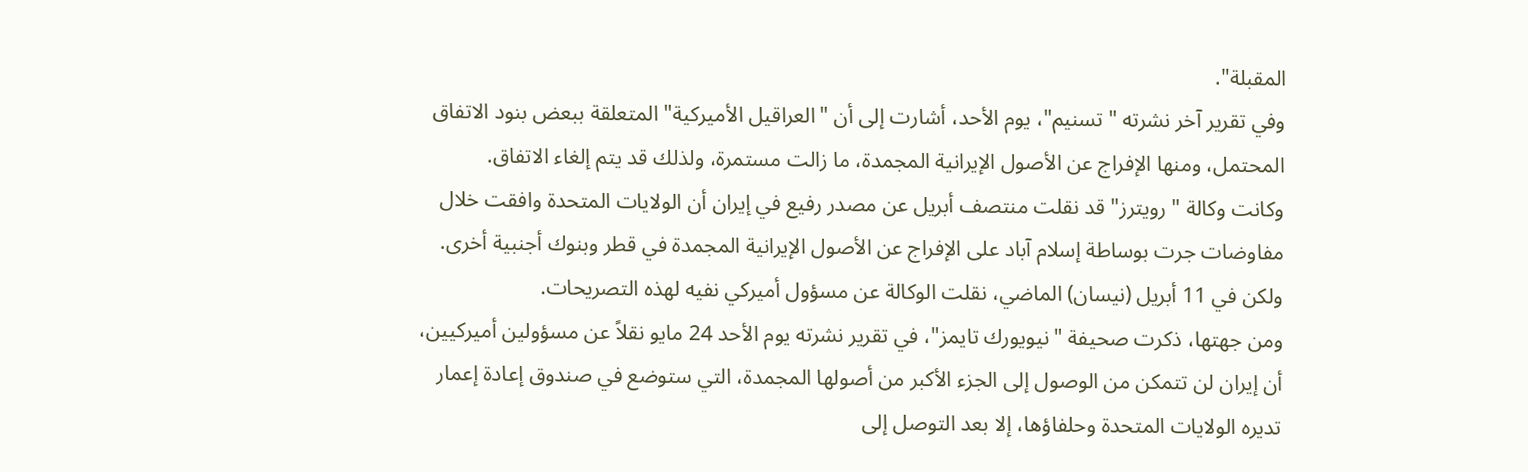المقبلة".
وفي تقرير آخر نشرته "تسنيم"، يوم الأحد، أشارت إلى أن "العراقيل الأميركية" المتعلقة ببعض بنود الاتفاق المحتمل، ومنها الإفراج عن الأصول الإيرانية المجمدة، ما زالت مستمرة، ولذلك قد يتم إلغاء الاتفاق.
وكانت وكالة "رويترز" قد نقلت منتصف أبريل عن مصدر رفيع في إيران أن الولايات المتحدة وافقت خلال مفاوضات جرت بوساطة إسلام آباد على الإفراج عن الأصول الإيرانية المجمدة في قطر وبنوك أجنبية أخرى.
ولكن في 11 أبريل (نيسان) الماضي، نقلت الوكالة عن مسؤول أميركي نفيه لهذه التصريحات.
ومن جهتها، ذكرت صحيفة "نيويورك تايمز"، في تقرير نشرته يوم الأحد 24 مايو نقلاً عن مسؤولين أميركيين، أن إيران لن تتمكن من الوصول إلى الجزء الأكبر من أصولها المجمدة، التي ستوضع في صندوق إعادة إعمار تديره الولايات المتحدة وحلفاؤها، إلا بعد التوصل إلى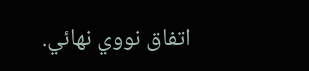اتفاق نووي نهائي.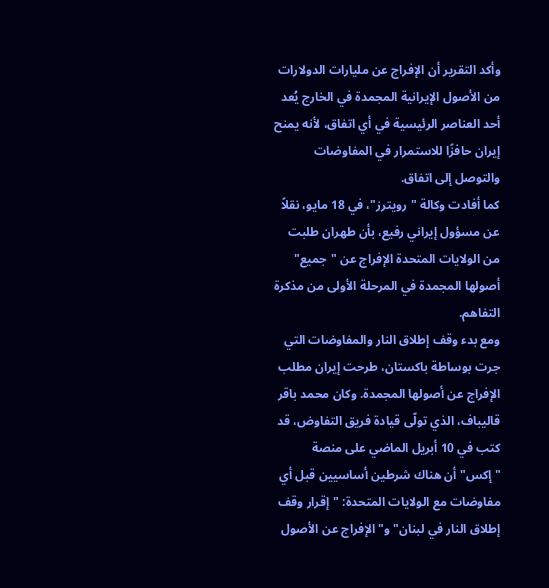وأكد التقرير أن الإفراج عن مليارات الدولارات من الأصول الإيرانية المجمدة في الخارج يُعد أحد العناصر الرئيسية في أي اتفاق، لأنه يمنح إيران حافزًا للاستمرار في المفاوضات والتوصل إلى اتفاق.
كما أفادت وكالة "رويترز"، في 18 مايو، نقلاً عن مسؤول إيراني رفيع، بأن طهران طلبت من الولايات المتحدة الإفراج عن "جميع" أصولها المجمدة في المرحلة الأولى من مذكرة التفاهم.
ومع بدء وقف إطلاق النار والمفاوضات التي جرت بوساطة باكستان، طرحت إيران مطلب الإفراج عن أصولها المجمدة. وكان محمد باقر قاليباف، الذي تولّى قيادة فريق التفاوض، قد كتب في 10 أبريل الماضي على منصة "إكس" أن هناك شرطين أساسيين قبل أي مفاوضات مع الولايات المتحدة: "إقرار وقف إطلاق النار في لبنان" و"الإفراج عن الأصول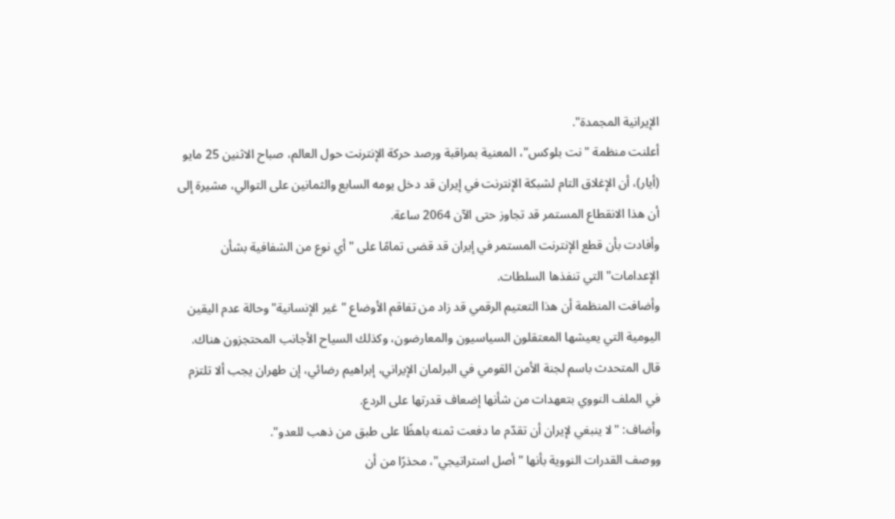الإيرانية المجمدة".
أعلنت منظمة "نت بلوكس"، المعنية بمراقبة ورصد حركة الإنترنت حول العالم، صباح الاثنين 25 مايو (أيار)، أن الإغلاق التام لشبكة الإنترنت في إيران قد دخل يومه السابع والثمانين على التوالي، مشيرة إلى أن هذا الانقطاع المستمر قد تجاوز حتى الآن 2064 ساعة.
وأفادت بأن قطع الإنترنت المستمر في إيران قد قضى تمامًا على "أي نوع من الشفافية بشأن الإعدامات" التي تنفذها السلطات.
وأضافت المنظمة أن هذا التعتيم الرقمي قد زاد من تفاقم الأوضاع "غير الإنسانية" وحالة عدم اليقين اليومية التي يعيشها المعتقلون السياسيون والمعارضون، وكذلك السياح الأجانب المحتجزون هناك.
قال المتحدث باسم لجنة الأمن القومي في البرلمان الإيراني، إبراهيم رضائي، إن طهران يجب ألا تلتزم في الملف النووي بتعهدات من شأنها إضعاف قدرتها على الردع.
وأضاف: "لا ينبغي لإيران أن تقدّم ما دفعت ثمنه باهظًا على طبق من ذهب للعدو".
ووصف القدرات النووية بأنها "أصل استراتيجي"، محذرًا من أن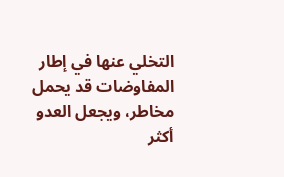التخلي عنها في إطار المفاوضات قد يحمل مخاطر، ويجعل العدو أكثر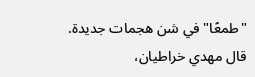"طمعًا" في شن هجمات جديدة.
قال مهدي خراطيان،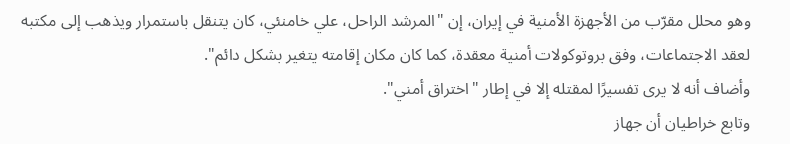وهو محلل مقرّب من الأجهزة الأمنية في إيران، إن "المرشد الراحل، علي خامنئي، كان يتنقل باستمرار ويذهب إلى مكتبه لعقد الاجتماعات، وفق بروتوكولات أمنية معقدة، كما كان مكان إقامته يتغير بشكل دائم".
وأضاف أنه لا يرى تفسيرًا لمقتله إلا في إطار "اختراق أمني".
وتابع خراطيان أن جهاز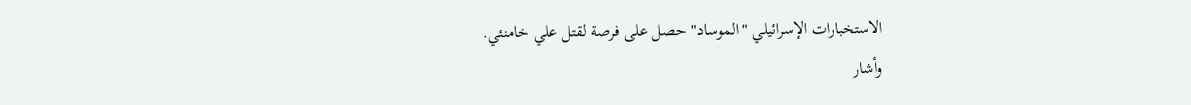الاستخبارات الإسرائيلي "الموساد" حصل على فرصة لقتل علي خامنئي.
وأشار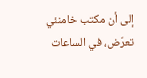إلى أن مكتب خامنئي تعرّض، في الساعات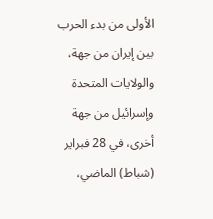الأولى من بدء الحرب بين إيران من جهة، والولايات المتحدة وإسرائيل من جهة أخرى، في 28 فبراير (شباط) الماضي،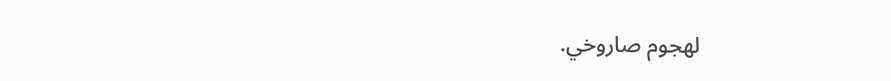لهجوم صاروخي.